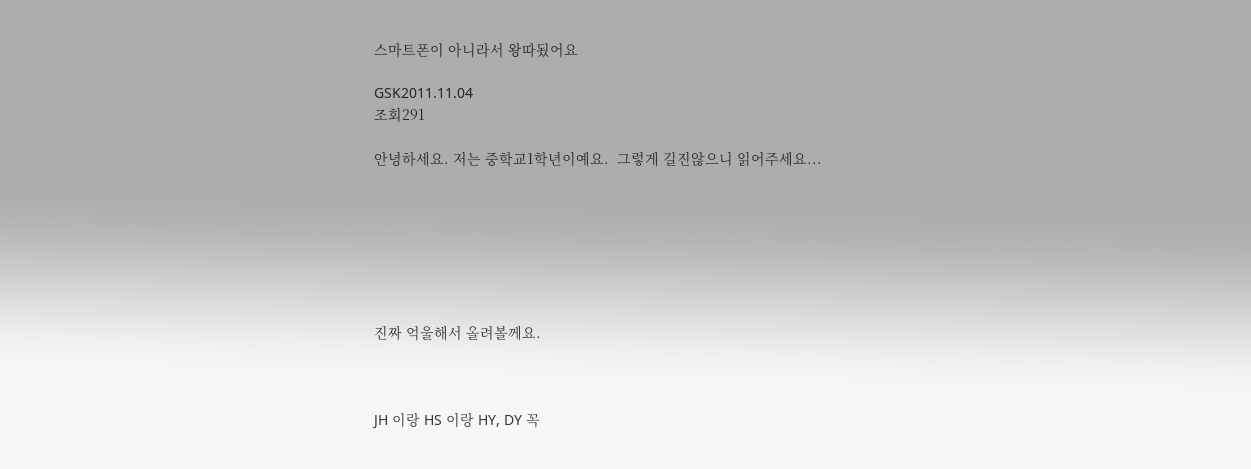스마트폰이 아니라서 왕따됬어요

GSK2011.11.04
조회291

안녕하세요. 저는 중학교1학년이예요.  그렇게 길진않으니 읽어주세요...







진짜 억울해서 올려볼께요.



JH 이랑 HS 이랑 HY, DY 꼭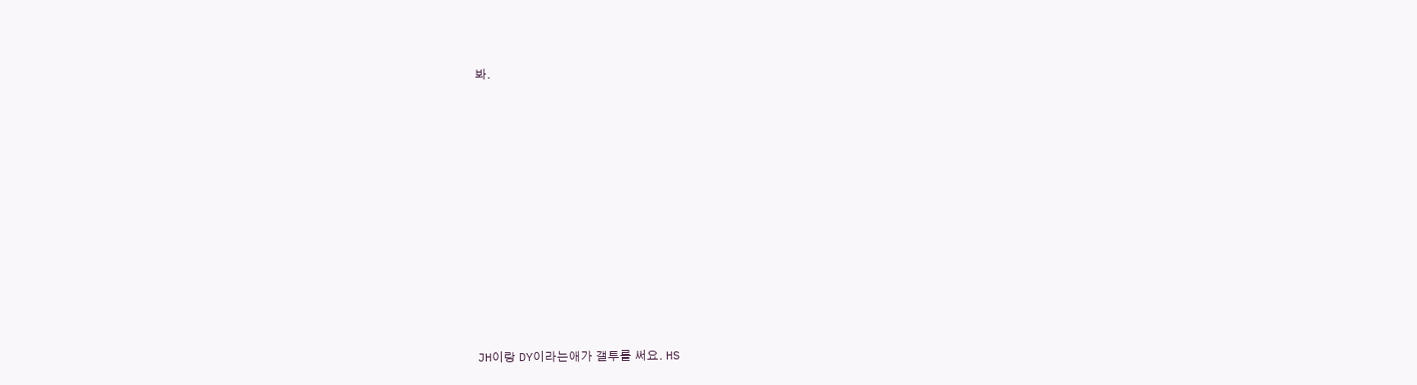봐.











JH이랑 DY이라는애가 갤투를 써요. HS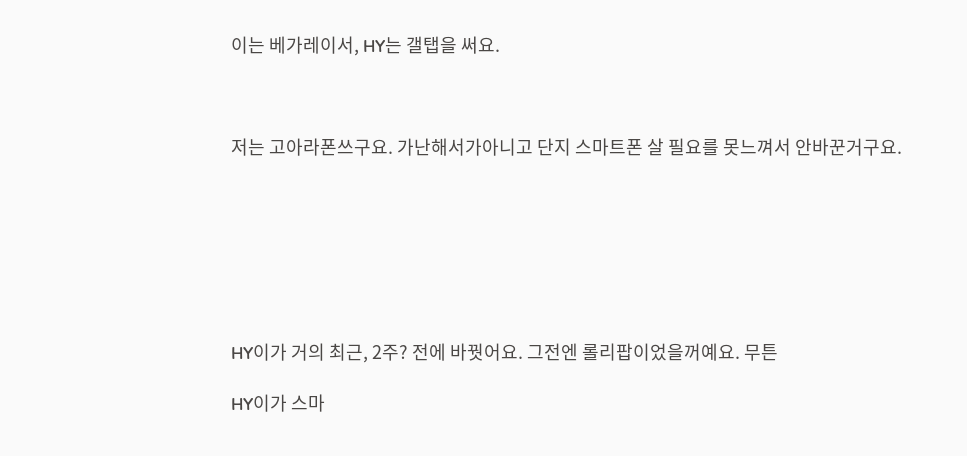이는 베가레이서, HY는 갤탭을 써요.



저는 고아라폰쓰구요. 가난해서가아니고 단지 스마트폰 살 필요를 못느껴서 안바꾼거구요.







HY이가 거의 최근, 2주? 전에 바꿧어요. 그전엔 롤리팝이었을꺼예요. 무튼

HY이가 스마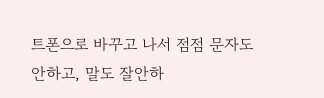트폰으로 바꾸고 나서 점점 문자도안하고, 말도 잘안하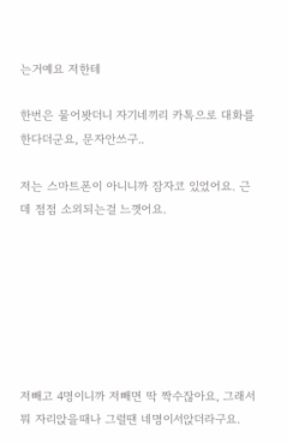는거예요 저한테

한번은 물어봣더니 자기네끼리 카톡으로 대화를한다더군요, 문자안쓰구..

저는 스마트폰이 아니니까 잠자코 있었어요. 근데 점점 소외되는걸 느꼇어요.







저빼고 4명이니까 저빼면 딱 짝수잖아요, 그래서 뭐 자리앉을때나 그럴땐 네명이서앉더라구요.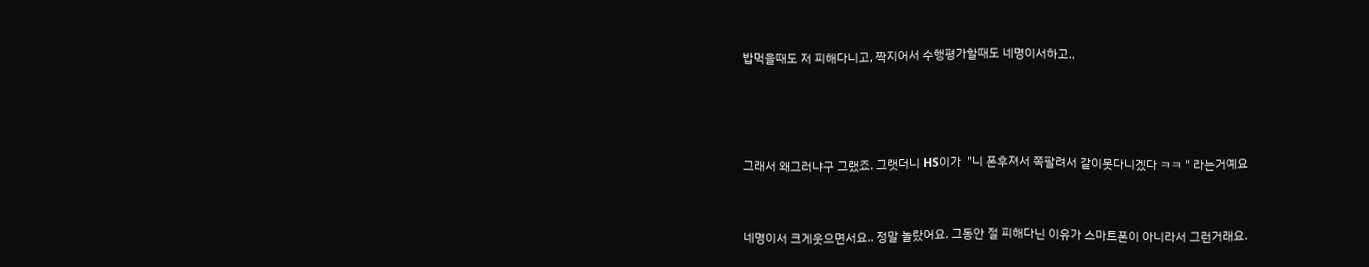밥먹을때도 저 피해다니고, 짝지어서 수행평가할때도 네명이서하고..





그래서 왜그러냐구 그랬죠. 그랫더니 HS이가  "니 폰후져서 쪽팔려서 같이못다니겠다 ㅋㅋ " 라는거예요



네명이서 크게웃으면서요.. 정말 놀랐어요. 그동안 절 피해다닌 이유가 스마트폰이 아니라서 그런거래요.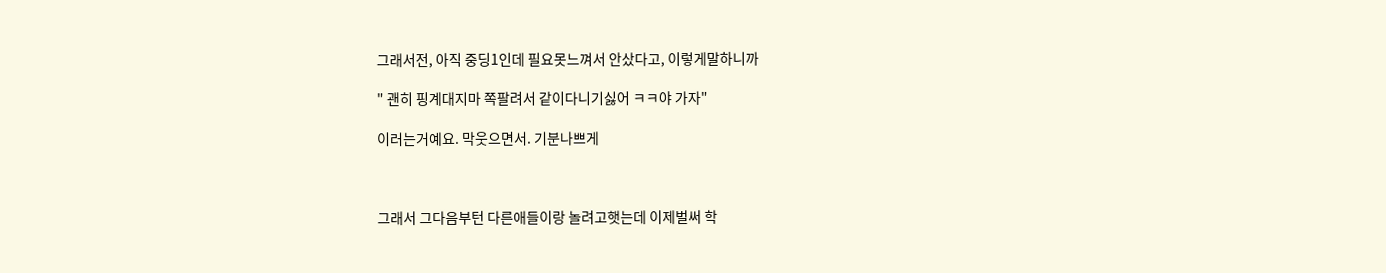그래서전, 아직 중딩1인데 필요못느껴서 안샀다고, 이렇게말하니까

" 괜히 핑계대지마 쪽팔려서 같이다니기싫어 ㅋㅋ야 가자"

이러는거예요. 막웃으면서. 기분나쁘게



그래서 그다음부턴 다른애들이랑 놀려고햇는데 이제벌써 학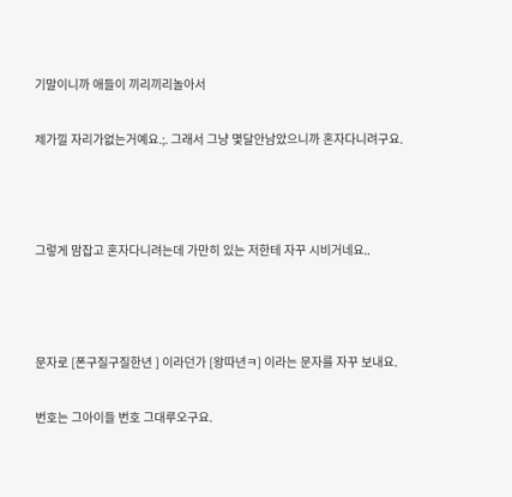기말이니까 애들이 끼리끼리놀아서

제가낄 자리가없는거예요.;. 그래서 그냥 몇달안남았으니까 혼자다니려구요.



그렇게 맘잡고 혼자다니려는데 가만히 있는 저한테 자꾸 시비거네요..



문자로 [폰구질구질한년 ] 이라던가 [왕따년ㅋ] 이라는 문자를 자꾸 보내요.

번호는 그아이들 번호 그대루오구요.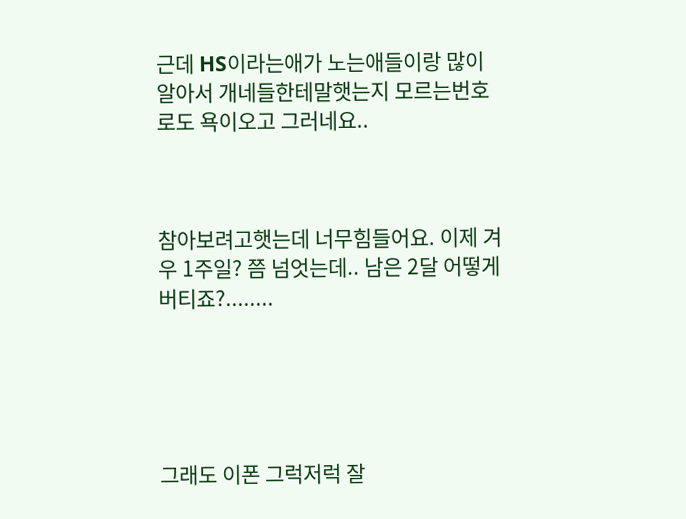근데 HS이라는애가 노는애들이랑 많이알아서 개네들한테말햇는지 모르는번호로도 욕이오고 그러네요..



참아보려고햇는데 너무힘들어요. 이제 겨우 1주일? 쯤 넘엇는데.. 남은 2달 어떻게버티죠?........





그래도 이폰 그럭저럭 잘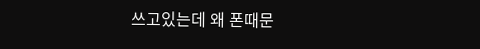쓰고있는데 왜 폰때문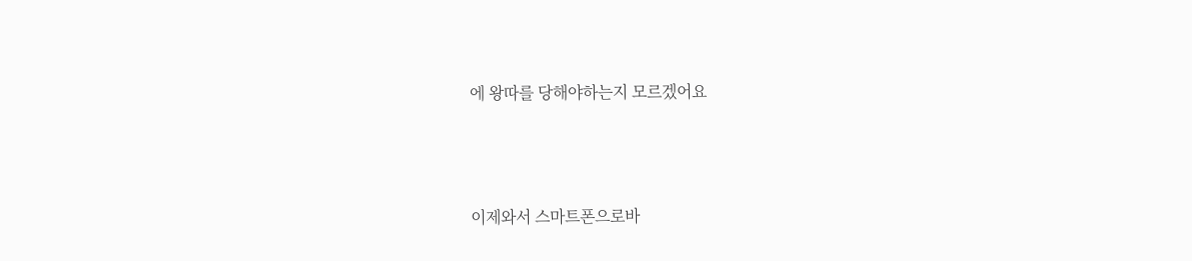에 왕따를 당해야하는지 모르겠어요



이제와서 스마트폰으로바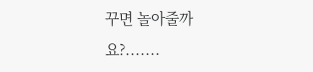꾸면 놀아줄까요?.......